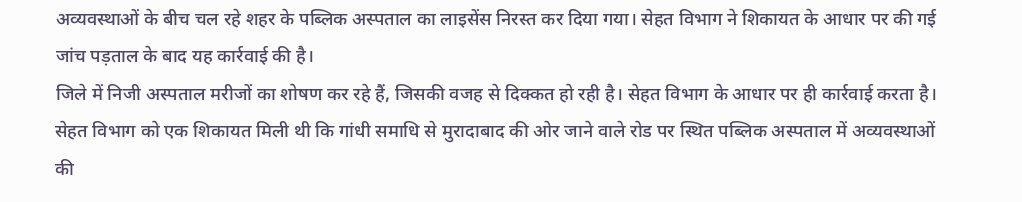अव्यवस्थाओं के बीच चल रहे शहर के पब्लिक अस्पताल का लाइसेंस निरस्त कर दिया गया। सेहत विभाग ने शिकायत के आधार पर की गई जांच पड़ताल के बाद यह कार्रवाई की है।
जिले में निजी अस्पताल मरीजों का शोषण कर रहे हैं, जिसकी वजह से दिक्कत हो रही है। सेहत विभाग के आधार पर ही कार्रवाई करता है। सेहत विभाग को एक शिकायत मिली थी कि गांधी समाधि से मुरादाबाद की ओर जाने वाले रोड पर स्थित पब्लिक अस्पताल में अव्यवस्थाओं की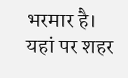भरमार है।
यहां पर शहर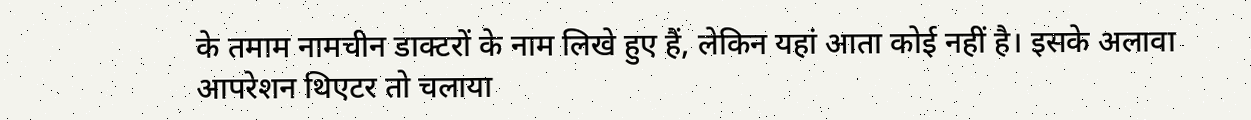के तमाम नामचीन डाक्टरों के नाम लिखे हुए हैं, लेकिन यहां आता कोई नहीं है। इसके अलावा आपरेशन थिएटर तो चलाया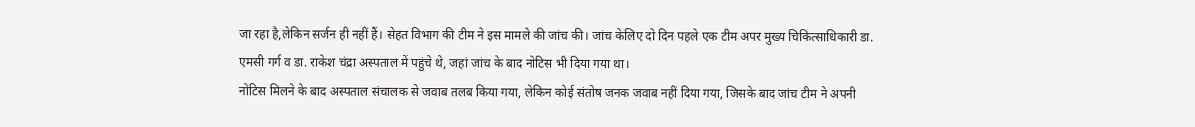जा रहा है,लेकिन सर्जन ही नहीं हैं। सेहत विभाग की टीम ने इस मामले की जांच की। जांच केलिए दो दिन पहले एक टीम अपर मुख्य चिकित्साधिकारी डा. एमसी गर्ग व डा. राकेश चंद्रा अस्पताल में पहुंचे थे, जहां जांच के बाद नोटिस भी दिया गया था।
नोटिस मिलने के बाद अस्पताल संचालक से जवाब तलब किया गया, लेकिन कोई संतोष जनक जवाब नहीं दिया गया, जिसके बाद जांच टीम ने अपनी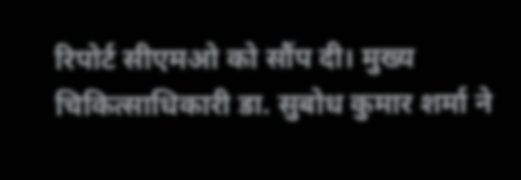रिपोर्ट सीएमओ को सौंप दी। मुख्य चिकित्साधिकारी डा. सुबोध कुमार शर्मा ने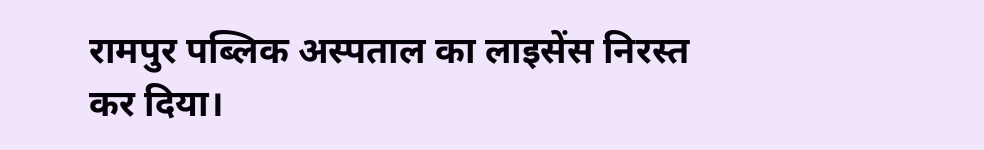रामपुर पब्लिक अस्पताल का लाइसेंस निरस्त कर दिया।